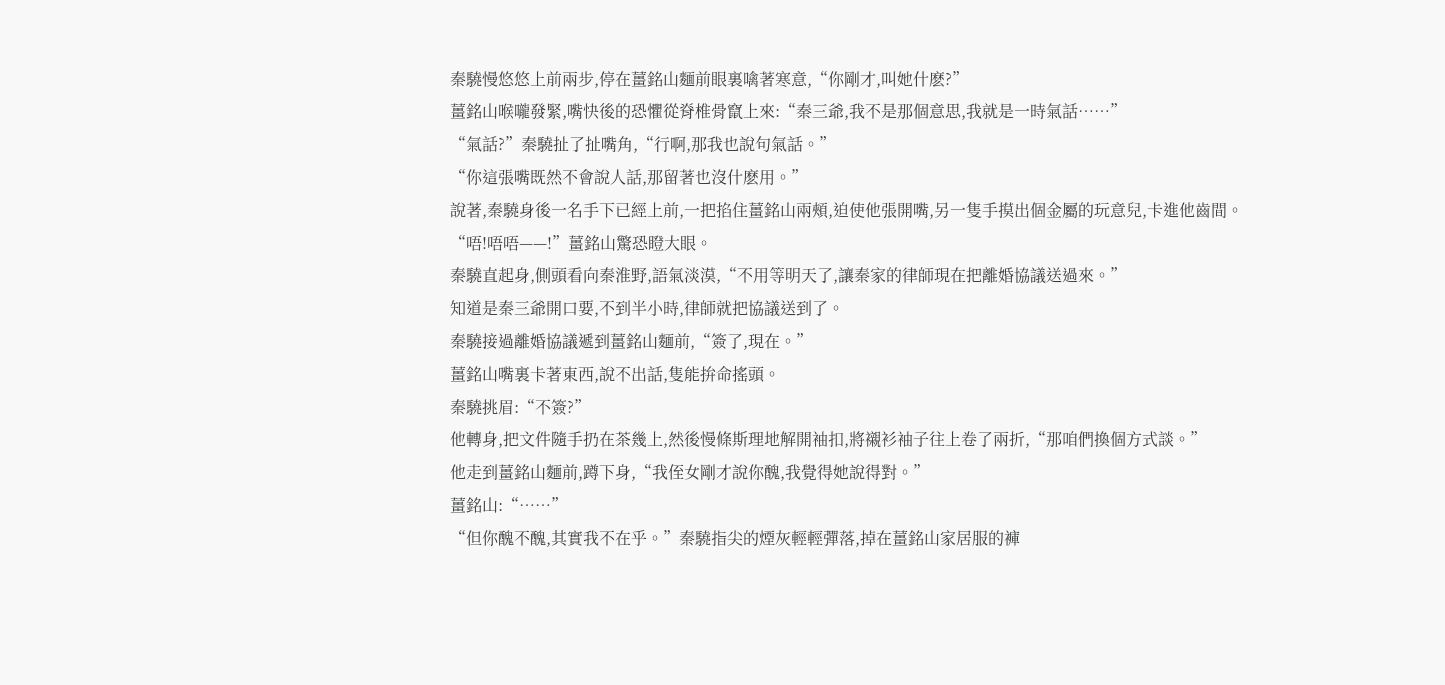秦驍慢悠悠上前兩步,停在薑銘山麵前眼裏噙著寒意,“你剛才,叫她什麽?”
薑銘山喉嚨發緊,嘴快後的恐懼從脊椎骨竄上來:“秦三爺,我不是那個意思,我就是一時氣話……”
“氣話?”秦驍扯了扯嘴角,“行啊,那我也說句氣話。”
“你這張嘴既然不會說人話,那留著也沒什麽用。”
說著,秦驍身後一名手下已經上前,一把掐住薑銘山兩頰,迫使他張開嘴,另一隻手摸出個金屬的玩意兒,卡進他齒間。
“唔!唔唔——!”薑銘山驚恐瞪大眼。
秦驍直起身,側頭看向秦淮野,語氣淡漠,“不用等明天了,讓秦家的律師現在把離婚協議送過來。”
知道是秦三爺開口要,不到半小時,律師就把協議送到了。
秦驍接過離婚協議遞到薑銘山麵前,“簽了,現在。”
薑銘山嘴裏卡著東西,說不出話,隻能拚命搖頭。
秦驍挑眉:“不簽?”
他轉身,把文件隨手扔在茶幾上,然後慢條斯理地解開袖扣,將襯衫袖子往上卷了兩折,“那咱們換個方式談。”
他走到薑銘山麵前,蹲下身,“我侄女剛才說你醜,我覺得她說得對。”
薑銘山:“……”
“但你醜不醜,其實我不在乎。”秦驍指尖的煙灰輕輕彈落,掉在薑銘山家居服的褲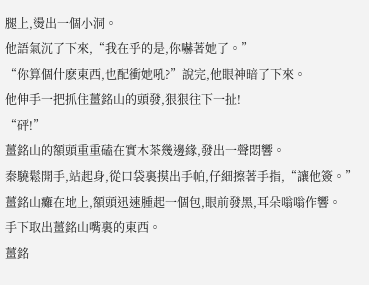腿上,燙出一個小洞。
他語氣沉了下來,“我在乎的是,你嚇著她了。”
“你算個什麽東西,也配衝她吼?”說完,他眼神暗了下來。
他伸手一把抓住薑銘山的頭發,狠狠往下一扯!
“砰!”
薑銘山的額頭重重磕在實木茶幾邊緣,發出一聲悶響。
秦驍鬆開手,站起身,從口袋裏摸出手帕,仔細擦著手指,“讓他簽。”
薑銘山癱在地上,額頭迅速腫起一個包,眼前發黑,耳朵嗡嗡作響。
手下取出薑銘山嘴裏的東西。
薑銘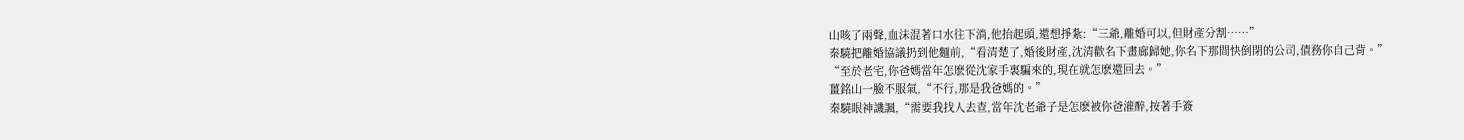山咳了兩聲,血沫混著口水往下淌,他抬起頭,還想掙紮:“三爺,離婚可以,但財產分割……”
秦驍把離婚協議扔到他麵前,“看清楚了,婚後財產,沈清歡名下畫廊歸她,你名下那間快倒閉的公司,債務你自己背。”
“至於老宅,你爸媽當年怎麽從沈家手裏騙來的,現在就怎麽還回去。”
薑銘山一臉不服氣,“不行,那是我爸媽的。”
秦驍眼神譏諷,“需要我找人去查,當年沈老爺子是怎麽被你爸灌醉,按著手簽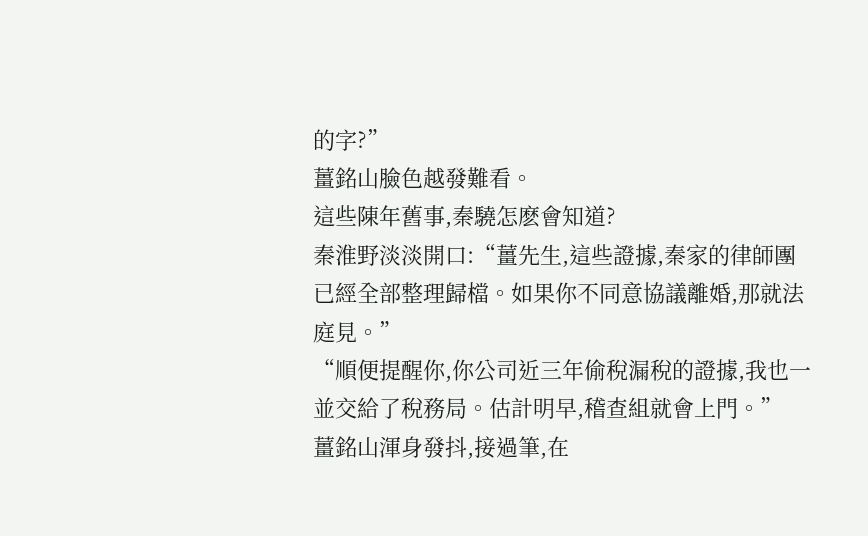的字?”
薑銘山臉色越發難看。
這些陳年舊事,秦驍怎麽會知道?
秦淮野淡淡開口:“薑先生,這些證據,秦家的律師團已經全部整理歸檔。如果你不同意協議離婚,那就法庭見。”
“順便提醒你,你公司近三年偷稅漏稅的證據,我也一並交給了稅務局。估計明早,稽查組就會上門。”
薑銘山渾身發抖,接過筆,在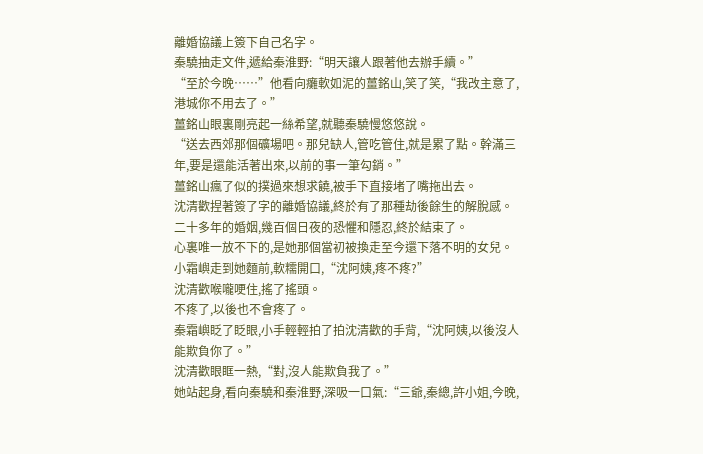離婚協議上簽下自己名字。
秦驍抽走文件,遞給秦淮野:“明天讓人跟著他去辦手續。”
“至於今晚……”他看向癱軟如泥的薑銘山,笑了笑,“我改主意了,港城你不用去了。”
薑銘山眼裏剛亮起一絲希望,就聽秦驍慢悠悠說。
“送去西郊那個礦場吧。那兒缺人,管吃管住,就是累了點。幹滿三年,要是還能活著出來,以前的事一筆勾銷。”
薑銘山瘋了似的撲過來想求饒,被手下直接堵了嘴拖出去。
沈清歡捏著簽了字的離婚協議,終於有了那種劫後餘生的解脫感。
二十多年的婚姻,幾百個日夜的恐懼和隱忍,終於結束了。
心裏唯一放不下的,是她那個當初被換走至今還下落不明的女兒。
小霜嶼走到她麵前,軟糯開口,“沈阿姨,疼不疼?”
沈清歡喉嚨哽住,搖了搖頭。
不疼了,以後也不會疼了。
秦霜嶼眨了眨眼,小手輕輕拍了拍沈清歡的手背,“沈阿姨,以後沒人能欺負你了。”
沈清歡眼眶一熱,“對,沒人能欺負我了。”
她站起身,看向秦驍和秦淮野,深吸一口氣:“三爺,秦總,許小姐,今晚,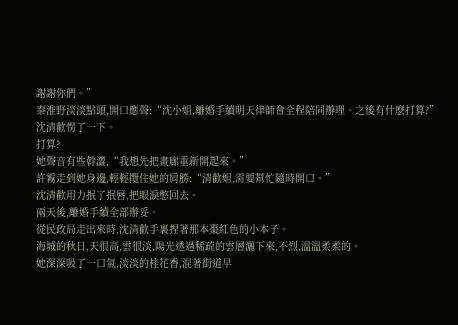謝謝你們。”
秦淮野淡淡點頭,開口應聲:“沈小姐,離婚手續明天律師會全程陪同辦理。之後有什麽打算?”
沈清歡愣了一下。
打算?
她聲音有些幹澀,“我想先把畫廊重新開起來。”
許霧走到她身邊,輕輕攬住她的肩膀:“清歡姐,需要幫忙隨時開口。”
沈清歡用力抿了抿唇,把眼淚憋回去。
兩天後,離婚手續全部辦妥。
從民政局走出來時,沈清歡手裏捏著那本棗紅色的小本子。
海城的秋日,天很高,雲很淡,陽光透過稀疏的雲層灑下來,不烈,溫溫柔柔的。
她深深吸了一口氣,淡淡的桂花香,混著街道早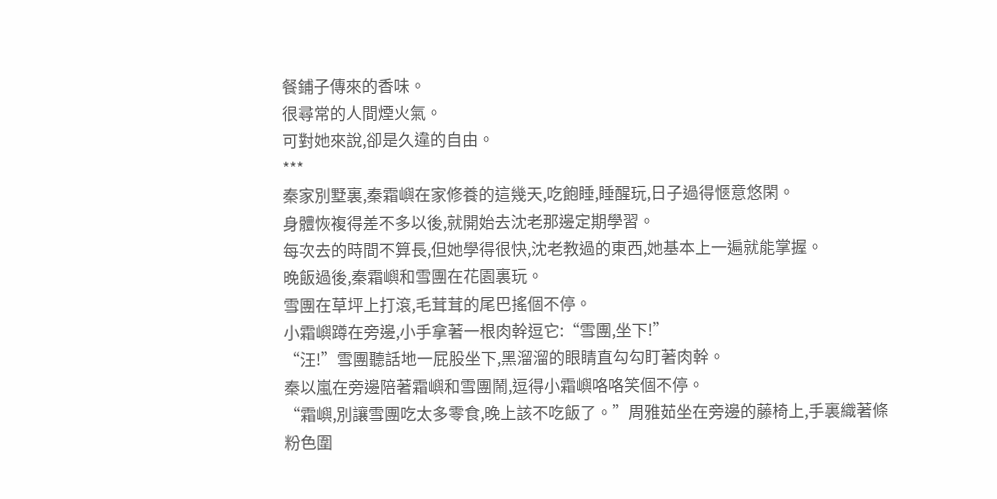餐鋪子傳來的香味。
很尋常的人間煙火氣。
可對她來說,卻是久違的自由。
***
秦家別墅裏,秦霜嶼在家修養的這幾天,吃飽睡,睡醒玩,日子過得愜意悠閑。
身體恢複得差不多以後,就開始去沈老那邊定期學習。
每次去的時間不算長,但她學得很快,沈老教過的東西,她基本上一遍就能掌握。
晚飯過後,秦霜嶼和雪團在花園裏玩。
雪團在草坪上打滾,毛茸茸的尾巴搖個不停。
小霜嶼蹲在旁邊,小手拿著一根肉幹逗它:“雪團,坐下!”
“汪!”雪團聽話地一屁股坐下,黑溜溜的眼睛直勾勾盯著肉幹。
秦以嵐在旁邊陪著霜嶼和雪團鬧,逗得小霜嶼咯咯笑個不停。
“霜嶼,別讓雪團吃太多零食,晚上該不吃飯了。”周雅茹坐在旁邊的藤椅上,手裏織著條粉色圍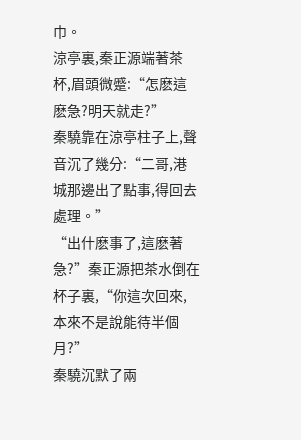巾。
涼亭裏,秦正源端著茶杯,眉頭微蹙:“怎麽這麽急?明天就走?”
秦驍靠在涼亭柱子上,聲音沉了幾分:“二哥,港城那邊出了點事,得回去處理。”
“出什麽事了,這麽著急?”秦正源把茶水倒在杯子裏,“你這次回來,本來不是說能待半個月?”
秦驍沉默了兩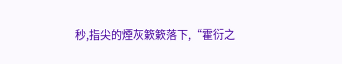秒,指尖的煙灰簌簌落下,“霍衍之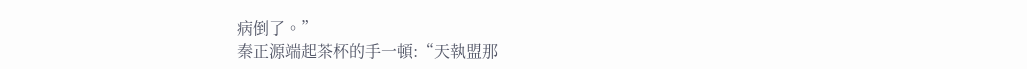病倒了。”
秦正源端起茶杯的手一頓:“天執盟那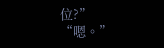位?”
“嗯。”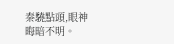秦驍點頭,眼神晦暗不明。